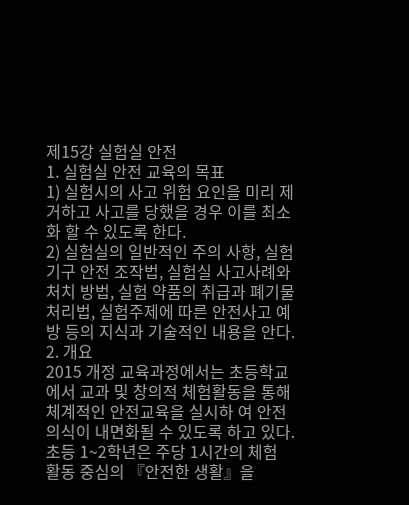제15강 실험실 안전
1. 실험실 안전 교육의 목표
1) 실험시의 사고 위험 요인을 미리 제거하고 사고를 당했을 경우 이를 최소화 할 수 있도록 한다.
2) 실험실의 일반적인 주의 사항, 실험기구 안전 조작법, 실험실 사고사례와 처치 방법, 실험 약품의 취급과 폐기물 처리법, 실험주제에 따른 안전사고 예방 등의 지식과 기술적인 내용을 안다.
2. 개요
2015 개정 교육과정에서는 초등학교에서 교과 및 창의적 체험활동을 통해 체계적인 안전교육을 실시하 여 안전의식이 내면화될 수 있도록 하고 있다. 초등 1~2학년은 주당 1시간의 체험 활동 중심의 『안전한 생활』을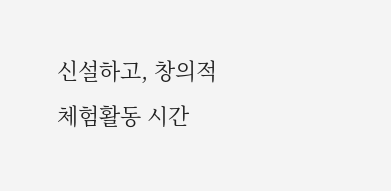신설하고, 창의적 체험활동 시간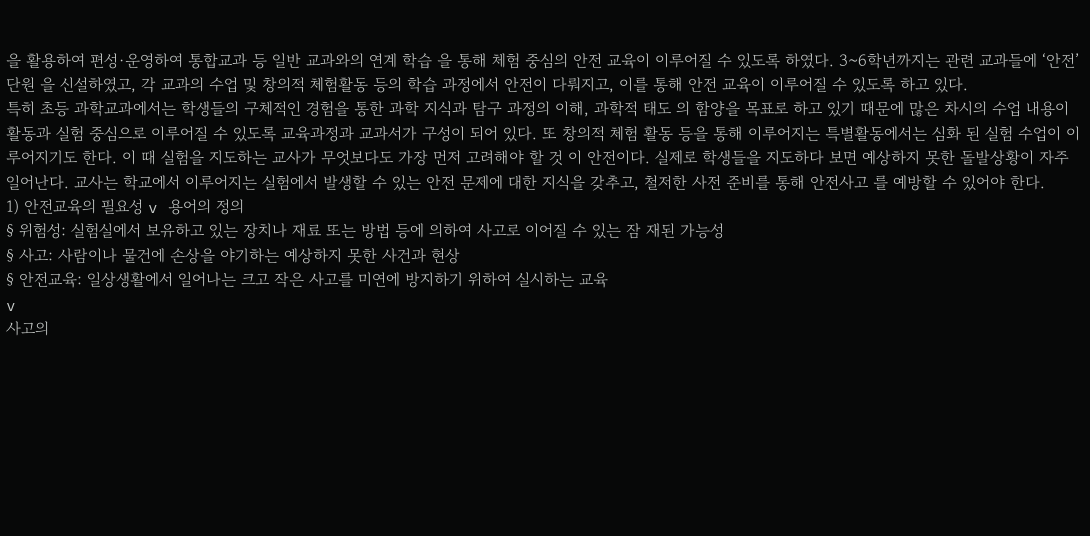을 활용하여 편성·운영하여 통합교과 등 일반 교과와의 연계 학습 을 통해 체험 중심의 안전 교육이 이루어질 수 있도록 하였다. 3~6학년까지는 관련 교과들에 ‘안전’ 단원 을 신설하였고, 각 교과의 수업 및 창의적 체험활동 등의 학습 과정에서 안전이 다뤄지고, 이를 통해 안전 교육이 이루어질 수 있도록 하고 있다.
특히 초등 과학교과에서는 학생들의 구체적인 경험을 통한 과학 지식과 탐구 과정의 이해, 과학적 태도 의 함양을 목표로 하고 있기 때문에 많은 차시의 수업 내용이 활동과 실험 중심으로 이루어질 수 있도록 교육과정과 교과서가 구성이 되어 있다. 또 창의적 체험 활동 등을 통해 이루어지는 특별활동에서는 심화 된 실험 수업이 이루어지기도 한다. 이 때 실험을 지도하는 교사가 무엇보다도 가장 먼저 고려해야 할 것 이 안전이다. 실제로 학생들을 지도하다 보면 예상하지 못한 돌발상황이 자주 일어난다. 교사는 학교에서 이루어지는 실험에서 발생할 수 있는 안전 문제에 대한 지식을 갖추고, 철저한 사전 준비를 통해 안전사고 를 예방할 수 있어야 한다.
1) 안전교육의 필요성 v 용어의 정의
§ 위험성: 실험실에서 보유하고 있는 장치나 재료 또는 방법 등에 의하여 사고로 이어질 수 있는 잠 재된 가능성
§ 사고: 사람이나 물건에 손상을 야기하는 예상하지 못한 사건과 현상
§ 안전교육: 일상생활에서 일어나는 크고 작은 사고를 미연에 방지하기 위하여 실시하는 교육
v
사고의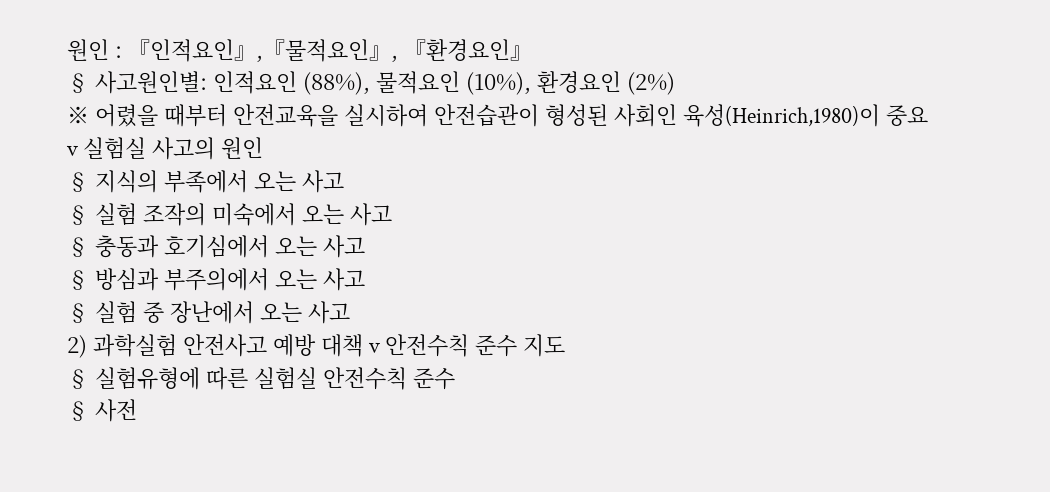원인 : 『인적요인』,『물적요인』, 『환경요인』
§ 사고원인별: 인적요인 (88%), 물적요인 (10%), 환경요인 (2%)
※ 어렸을 때부터 안전교육을 실시하여 안전습관이 형성된 사회인 육성(Heinrich,1980)이 중요
v 실험실 사고의 원인
§ 지식의 부족에서 오는 사고
§ 실험 조작의 미숙에서 오는 사고
§ 충동과 호기심에서 오는 사고
§ 방심과 부주의에서 오는 사고
§ 실험 중 장난에서 오는 사고
2) 과학실험 안전사고 예방 대책 v 안전수칙 준수 지도
§ 실험유형에 따른 실험실 안전수칙 준수
§ 사전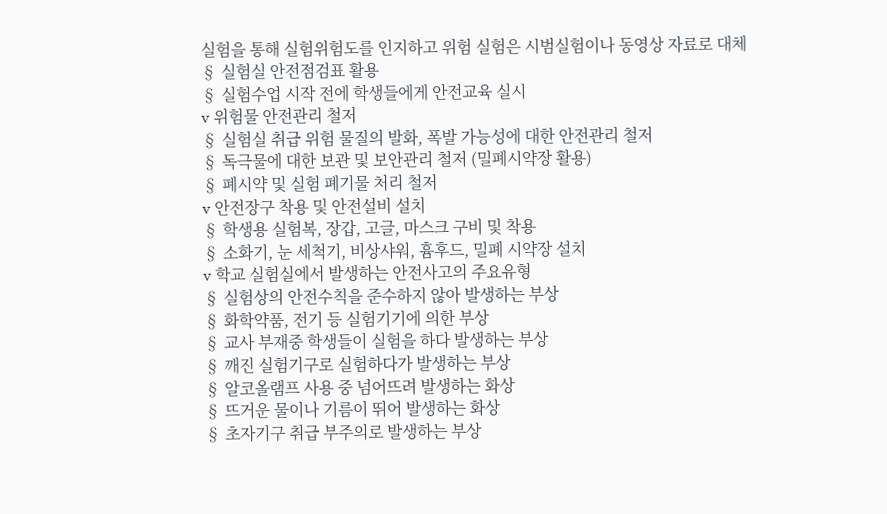실험을 통해 실험위험도를 인지하고 위험 실험은 시범실험이나 동영상 자료로 대체
§ 실험실 안전점검표 활용
§ 실험수업 시작 전에 학생들에게 안전교육 실시
v 위험물 안전관리 철저
§ 실험실 취급 위험 물질의 발화, 폭발 가능성에 대한 안전관리 철저
§ 독극물에 대한 보관 및 보안관리 철저 (밀폐시약장 활용)
§ 폐시약 및 실험 폐기물 처리 철저
v 안전장구 착용 및 안전설비 설치
§ 학생용 실험복, 장갑, 고글, 마스크 구비 및 착용
§ 소화기, 눈 세척기, 비상샤워, 흄후드, 밀폐 시약장 설치
v 학교 실험실에서 발생하는 안전사고의 주요유형
§ 실험상의 안전수칙을 준수하지 않아 발생하는 부상
§ 화학약품, 전기 등 실험기기에 의한 부상
§ 교사 부재중 학생들이 실험을 하다 발생하는 부상
§ 깨진 실험기구로 실험하다가 발생하는 부상
§ 알코올램프 사용 중 넘어뜨려 발생하는 화상
§ 뜨거운 물이나 기름이 뛰어 발생하는 화상
§ 초자기구 취급 부주의로 발생하는 부상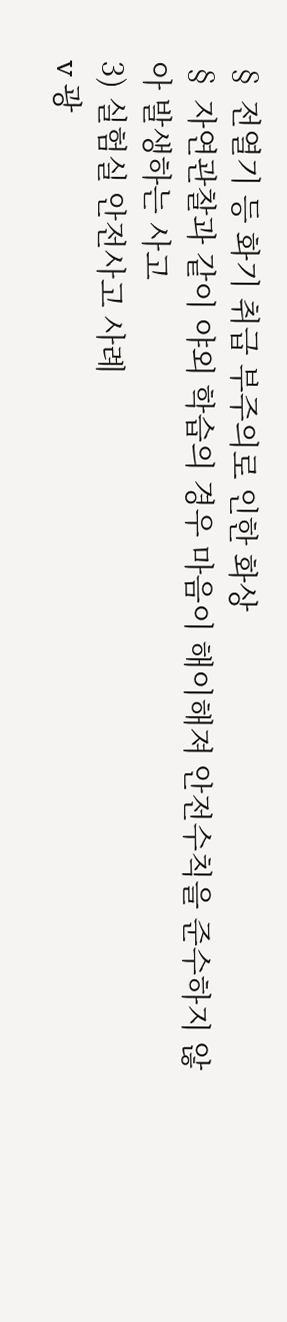§ 전열기 등 화기 취급 부주의로 인한 화상
§ 자연관찰과 같이 야외 학습의 경우 마음이 해이해져 안전수칙을 준수하지 않아 발생하는 사고
3) 실험실 안전사고 사례
v 광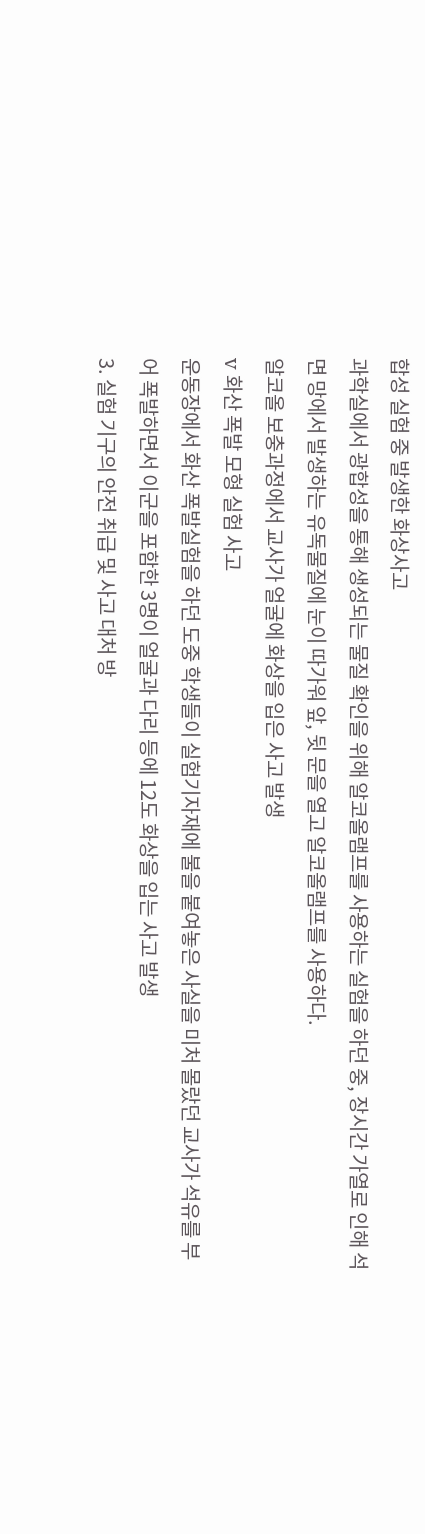합성 실험 중 발생한 화상사고
과학실에서 광합성을 통해 생성되는 물질 확인을 위해 알코올램프를 사용하는 실험을 하던 중, 장시간 가열로 인해 석면 망에서 발생하는 유독물질에 눈이 따가워 앞, 뒷 문을 열고 알코올램프를 사용하다.
알코올 보충과정에서 교사가 얼굴에 화상을 입은 사고 발생
v 화산 폭발 모형 실험 사고
운동장에서 화산 폭발실험을 하던 도중 학생들이 실험기자재에 불을 붙여놓은 사실을 미처 몰랐던 교사가 석유를 부어 폭발하면서 이군을 포함한 3명이 얼굴과 다리 등에 12도 화상을 입는 사고 발생
3. 실험 기구의 안전 취급 및 사고 대처 방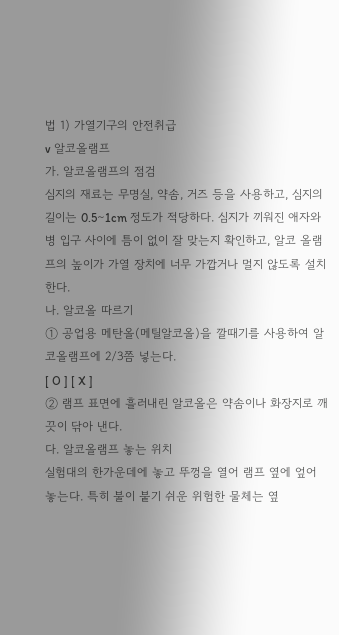법 1) 가열기구의 안전취급
v 알코올램프
가. 알코올램프의 점검
심지의 재료는 무명실, 약솜, 거즈 등을 사용하고, 심지의 길이는 0.5∼1cm 정도가 적당하다. 심지가 끼워진 애자와 병 입구 사이에 틈이 없이 잘 맞는지 확인하고, 알코 올램프의 높이가 가열 장치에 너무 가깝거나 멀지 않도록 설치한다.
나. 알코올 따르기
① 공업용 메탄올(메틸알코올)을 깔때기를 사용하여 알코올램프에 2/3쯤 넣는다.
[ O ] [ X ]
② 램프 표면에 흘러내린 알코올은 약솜이나 화장지로 깨끗이 닦아 낸다.
다. 알코올램프 놓는 위치
실험대의 한가운데에 놓고 뚜껑을 열어 램프 옆에 엎어 놓는다. 특히 불이 붙기 쉬운 위험한 물체는 옆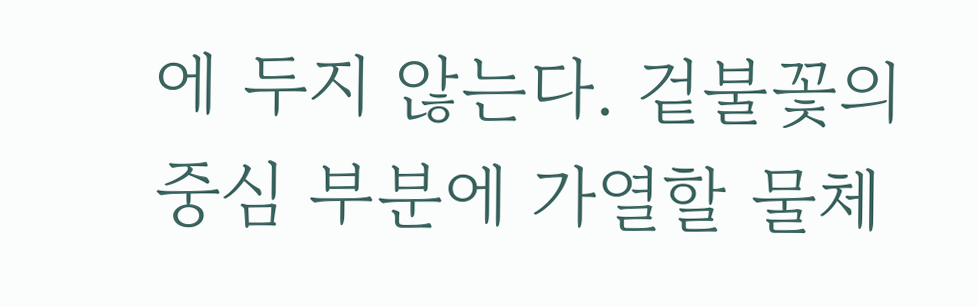에 두지 않는다. 겉불꽃의 중심 부분에 가열할 물체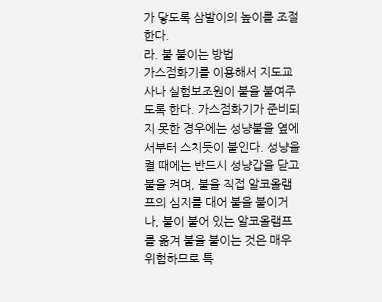가 닿도록 삼발이의 높이를 조절한다.
라. 불 붙이는 방법
가스점화기를 이용해서 지도교사나 실험보조원이 불을 붙여주도록 한다. 가스점화기가 준비되지 못한 경우에는 성냥불을 옆에서부터 스치듯이 붙인다. 성냥을 켤 때에는 반드시 성냥갑을 닫고 불을 켜며, 불을 직접 알코올램프의 심지를 대어 불을 붙이거나, 불이 붙어 있는 알코올램프를 옮겨 불을 붙이는 것은 매우 위험하므로 특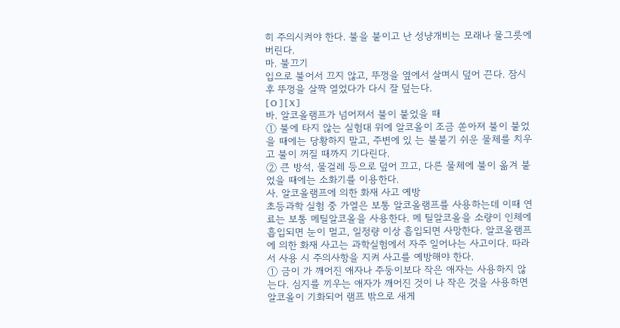히 주의시켜야 한다. 불을 붙이고 난 성냥개비는 모래나 물그릇에 버린다.
마. 불끄기
입으로 불어서 끄지 않고, 뚜껑을 옆에서 살며시 덮어 끈다. 잠시 후 뚜껑을 살짝 열었다가 다시 잘 덮는다.
[ O ] [ X ]
바. 알코올램프가 넘어져서 불이 붙었을 때
① 불에 타지 않는 실험대 위에 알코올이 조금 쏟아져 불이 붙었을 때에는 당황하지 말고, 주변에 있 는 불붙기 쉬운 물체를 치우고 불이 꺼질 때까지 기다린다.
② 큰 방석, 물걸레 등으로 덮어 끄고, 다른 물체에 불이 옮겨 붙었을 때에는 소화기를 이용한다.
사. 알코올램프에 의한 화재 사고 예방
초등과학 실험 중 가열은 보통 알코올램프를 사용하는데 이때 연료는 보통 메틸알코올을 사용한다. 메 틸알코올을 소량이 인체에 흡입되면 눈이 멀고, 일정량 이상 흡입되면 사망한다. 알코올램프에 의한 화재 사고는 과학실험에서 자주 일어나는 사고이다. 따라서 사용 시 주의사항을 지켜 사고를 예방해야 한다.
① 금이 가 깨어진 애자나 주둥이보다 작은 애자는 사용하지 않는다. 심지를 끼우는 애자가 깨어진 것이 나 작은 것을 사용하면 알코올이 기화되어 램프 밖으로 새게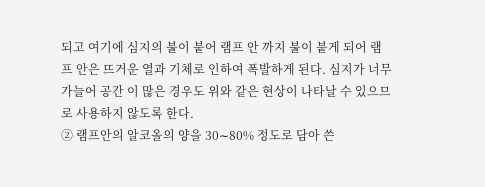되고 여기에 심지의 불이 붙어 램프 안 까지 불이 붙게 되어 램프 안은 뜨거운 열과 기체로 인하여 폭발하게 된다. 심지가 너무 가늘어 공간 이 많은 경우도 위와 같은 현상이 나타날 수 있으므로 사용하지 않도록 한다.
② 램프안의 알코올의 양을 30∼80% 정도로 담아 쓴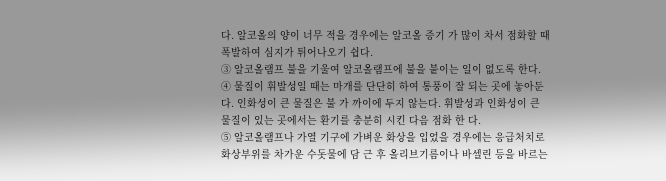다. 알코올의 양이 너무 적을 경우에는 알코올 증기 가 많이 차서 점화할 때 폭발하여 심지가 튀어나오기 쉽다.
③ 알코올램프 불을 기울여 알코올램프에 불을 붙이는 일이 없도록 한다.
④ 물질이 휘발성일 때는 마개를 단단히 하여 통풍이 잘 되는 곳에 놓아둔다. 인화성이 큰 물질은 불 가 까이에 두지 않는다. 휘발성과 인화성이 큰 물질이 있는 곳에서는 환기를 충분히 시킨 다음 점화 한 다.
⑤ 알코올램프나 가열 기구에 가벼운 화상을 입었을 경우에는 응급처치로 화상부위를 차가운 수돗물에 담 근 후 올리브기름이나 바셀린 등을 바르는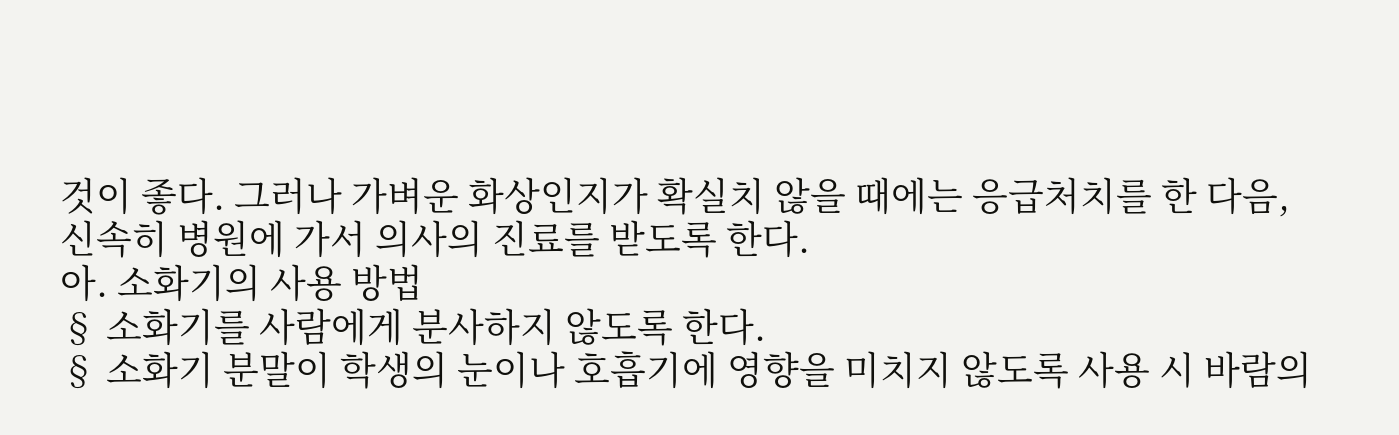것이 좋다. 그러나 가벼운 화상인지가 확실치 않을 때에는 응급처치를 한 다음, 신속히 병원에 가서 의사의 진료를 받도록 한다.
아. 소화기의 사용 방법
§ 소화기를 사람에게 분사하지 않도록 한다.
§ 소화기 분말이 학생의 눈이나 호흡기에 영향을 미치지 않도록 사용 시 바람의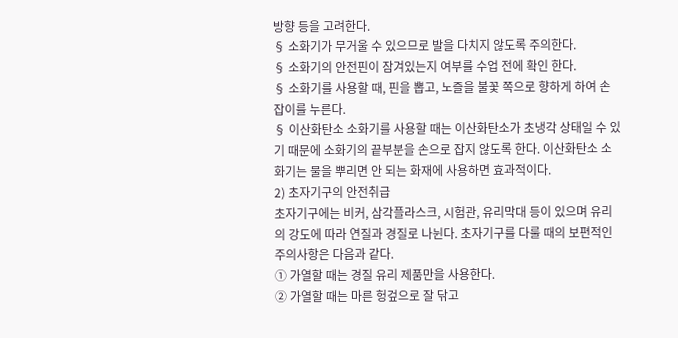방향 등을 고려한다.
§ 소화기가 무거울 수 있으므로 발을 다치지 않도록 주의한다.
§ 소화기의 안전핀이 잠겨있는지 여부를 수업 전에 확인 한다.
§ 소화기를 사용할 때, 핀을 뽑고, 노즐을 불꽃 쪽으로 향하게 하여 손잡이를 누른다.
§ 이산화탄소 소화기를 사용할 때는 이산화탄소가 초냉각 상태일 수 있기 때문에 소화기의 끝부분을 손으로 잡지 않도록 한다. 이산화탄소 소화기는 물을 뿌리면 안 되는 화재에 사용하면 효과적이다.
2) 초자기구의 안전취급
초자기구에는 비커, 삼각플라스크, 시험관, 유리막대 등이 있으며 유리의 강도에 따라 연질과 경질로 나뉜다. 초자기구를 다룰 때의 보편적인 주의사항은 다음과 같다.
① 가열할 때는 경질 유리 제품만을 사용한다.
② 가열할 때는 마른 헝겊으로 잘 닦고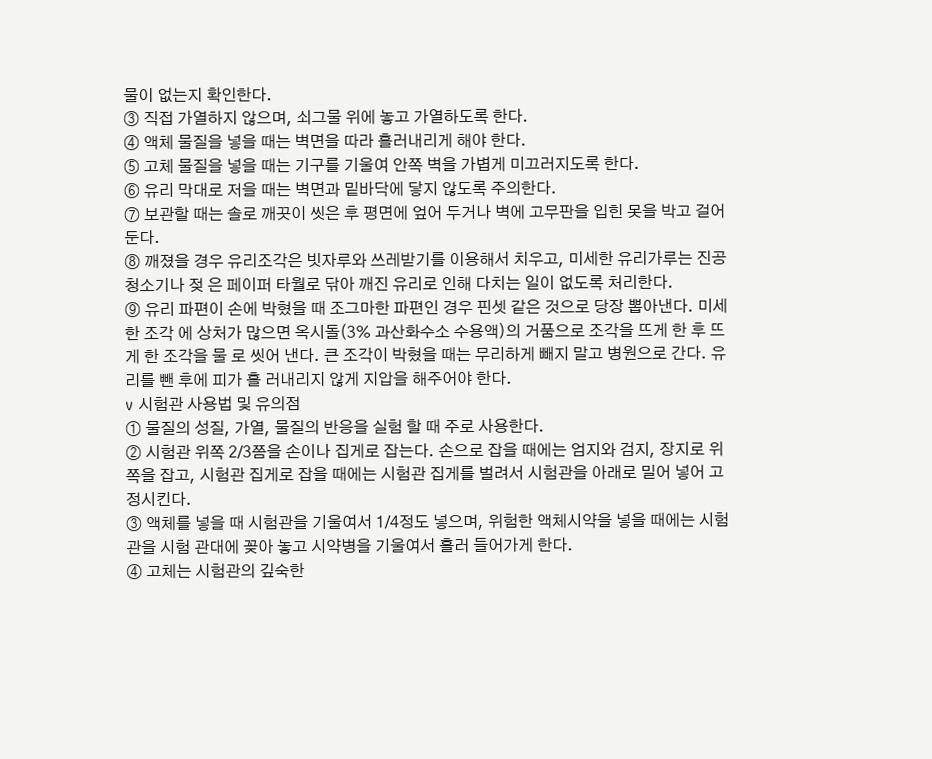물이 없는지 확인한다.
③ 직접 가열하지 않으며, 쇠그물 위에 놓고 가열하도록 한다.
④ 액체 물질을 넣을 때는 벽면을 따라 흘러내리게 해야 한다.
⑤ 고체 물질을 넣을 때는 기구를 기울여 안쪽 벽을 가볍게 미끄러지도록 한다.
⑥ 유리 막대로 저을 때는 벽면과 밑바닥에 닿지 않도록 주의한다.
⑦ 보관할 때는 솔로 깨끗이 씻은 후 평면에 엎어 두거나 벽에 고무판을 입힌 못을 박고 걸어 둔다.
⑧ 깨졌을 경우 유리조각은 빗자루와 쓰레받기를 이용해서 치우고, 미세한 유리가루는 진공청소기나 젖 은 페이퍼 타월로 닦아 깨진 유리로 인해 다치는 일이 없도록 처리한다.
⑨ 유리 파편이 손에 박혔을 때 조그마한 파편인 경우 핀셋 같은 것으로 당장 뽑아낸다. 미세한 조각 에 상처가 많으면 옥시돌(3% 과산화수소 수용액)의 거품으로 조각을 뜨게 한 후 뜨게 한 조각을 물 로 씻어 낸다. 큰 조각이 박혔을 때는 무리하게 빼지 말고 병원으로 간다. 유리를 뺀 후에 피가 흘 러내리지 않게 지압을 해주어야 한다.
v 시험관 사용법 및 유의점
① 물질의 성질, 가열, 물질의 반응을 실험 할 때 주로 사용한다.
② 시험관 위쪽 2/3쯤을 손이나 집게로 잡는다. 손으로 잡을 때에는 엄지와 검지, 장지로 위쪽을 잡고, 시험관 집게로 잡을 때에는 시험관 집게를 벌려서 시험관을 아래로 밀어 넣어 고정시킨다.
③ 액체를 넣을 때 시험관을 기울여서 1/4정도 넣으며, 위험한 액체시약을 넣을 때에는 시험관을 시험 관대에 꽂아 놓고 시약병을 기울여서 흘러 들어가게 한다.
④ 고체는 시험관의 깊숙한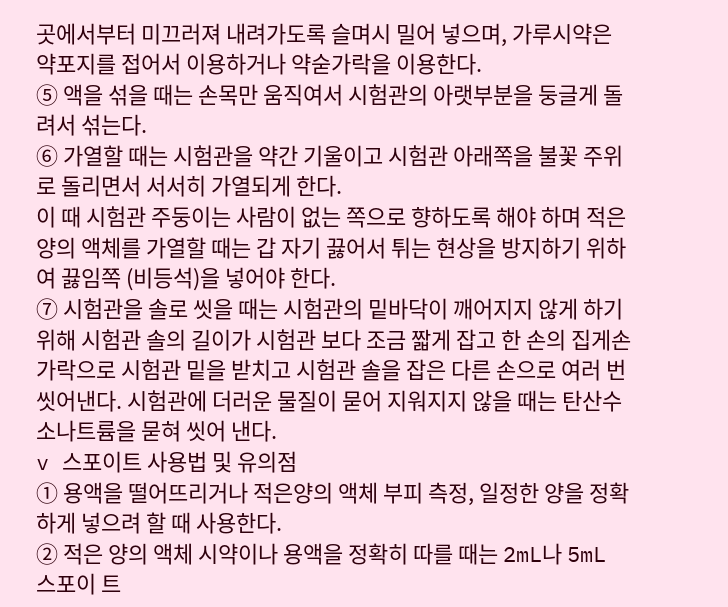곳에서부터 미끄러져 내려가도록 슬며시 밀어 넣으며, 가루시약은 약포지를 접어서 이용하거나 약숟가락을 이용한다.
⑤ 액을 섞을 때는 손목만 움직여서 시험관의 아랫부분을 둥글게 돌려서 섞는다.
⑥ 가열할 때는 시험관을 약간 기울이고 시험관 아래쪽을 불꽃 주위로 돌리면서 서서히 가열되게 한다.
이 때 시험관 주둥이는 사람이 없는 쪽으로 향하도록 해야 하며 적은 양의 액체를 가열할 때는 갑 자기 끓어서 튀는 현상을 방지하기 위하여 끓임쪽 (비등석)을 넣어야 한다.
⑦ 시험관을 솔로 씻을 때는 시험관의 밑바닥이 깨어지지 않게 하기 위해 시험관 솔의 길이가 시험관 보다 조금 짧게 잡고 한 손의 집게손가락으로 시험관 밑을 받치고 시험관 솔을 잡은 다른 손으로 여러 번 씻어낸다. 시험관에 더러운 물질이 묻어 지워지지 않을 때는 탄산수소나트륨을 묻혀 씻어 낸다.
v 스포이트 사용법 및 유의점
① 용액을 떨어뜨리거나 적은양의 액체 부피 측정, 일정한 양을 정확하게 넣으려 할 때 사용한다.
② 적은 양의 액체 시약이나 용액을 정확히 따를 때는 2mL나 5mL 스포이 트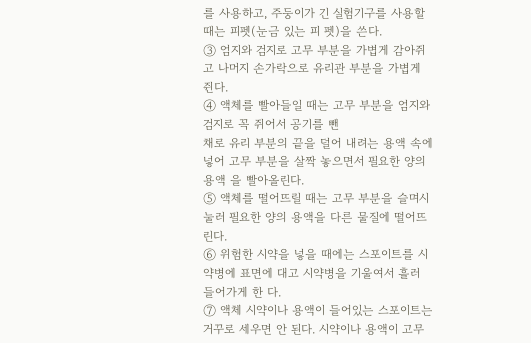를 사용하고, 주둥이가 긴 실험기구를 사용할 때는 피펫(눈금 있는 피 펫)을 쓴다.
③ 엄지와 검지로 고무 부분을 가볍게 감아쥐고 나머지 손가락으로 유리관 부분을 가볍게 쥔다.
④ 액체를 빨아들일 때는 고무 부분을 엄지와 검지로 꼭 쥐어서 공기를 뺀
채로 유리 부분의 끝을 덜어 내려는 용액 속에 넣어 고무 부분을 살짝 놓으면서 필요한 양의 용액 을 빨아올린다.
⑤ 액체를 떨어뜨릴 때는 고무 부분을 슬며시 눌러 필요한 양의 용액을 다른 물질에 떨어뜨린다.
⑥ 위험한 시약을 넣을 때에는 스포이트를 시약병에 표면에 대고 시약병을 기울여서 흘러 들어가게 한 다.
⑦ 액체 시약이나 용액이 들어있는 스포이트는 거꾸로 세우면 안 된다. 시약이나 용액이 고무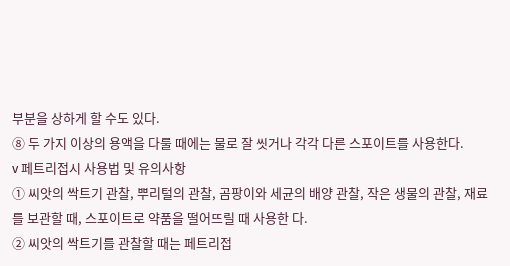부분을 상하게 할 수도 있다.
⑧ 두 가지 이상의 용액을 다룰 때에는 물로 잘 씻거나 각각 다른 스포이트를 사용한다.
v 페트리접시 사용법 및 유의사항
① 씨앗의 싹트기 관찰, 뿌리털의 관찰, 곰팡이와 세균의 배양 관찰, 작은 생물의 관찰, 재료를 보관할 때, 스포이트로 약품을 떨어뜨릴 때 사용한 다.
② 씨앗의 싹트기를 관찰할 때는 페트리접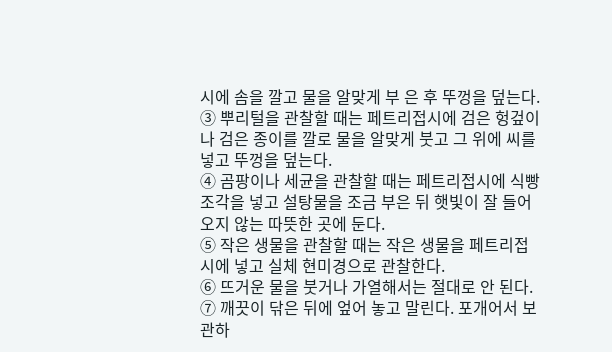시에 솜을 깔고 물을 알맞게 부 은 후 뚜껑을 덮는다.
③ 뿌리털을 관찰할 때는 페트리접시에 검은 헝겊이나 검은 종이를 깔로 물을 알맞게 붓고 그 위에 씨를 넣고 뚜껑을 덮는다.
④ 곰팡이나 세균을 관찰할 때는 페트리접시에 식빵 조각을 넣고 설탕물을 조금 부은 뒤 햇빛이 잘 들어오지 않는 따뜻한 곳에 둔다.
⑤ 작은 생물을 관찰할 때는 작은 생물을 페트리접시에 넣고 실체 현미경으로 관찰한다.
⑥ 뜨거운 물을 붓거나 가열해서는 절대로 안 된다.
⑦ 깨끗이 닦은 뒤에 엎어 놓고 말린다. 포개어서 보관하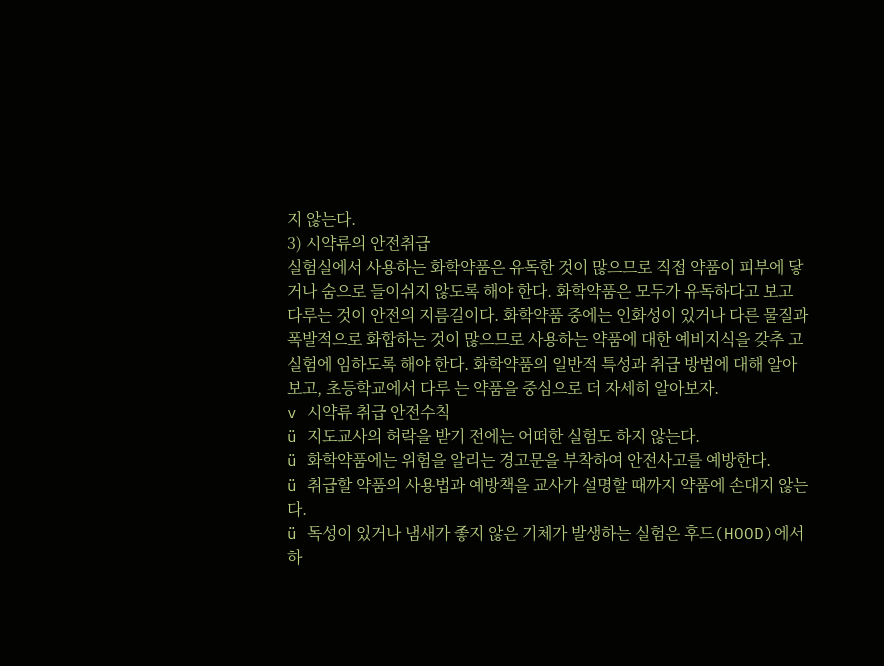지 않는다.
3) 시약류의 안전취급
실험실에서 사용하는 화학약품은 유독한 것이 많으므로 직접 약품이 피부에 닿거나 숨으로 들이쉬지 않도록 해야 한다. 화학약품은 모두가 유독하다고 보고 다루는 것이 안전의 지름길이다. 화학약품 중에는 인화성이 있거나 다른 물질과 폭발적으로 화합하는 것이 많으므로 사용하는 약품에 대한 예비지식을 갖추 고 실험에 임하도록 해야 한다. 화학약품의 일반적 특성과 취급 방법에 대해 알아보고, 초등학교에서 다루 는 약품을 중심으로 더 자세히 알아보자.
v 시약류 취급 안전수칙
ü 지도교사의 허락을 받기 전에는 어떠한 실험도 하지 않는다.
ü 화학약품에는 위험을 알리는 경고문을 부착하여 안전사고를 예방한다.
ü 취급할 약품의 사용법과 예방책을 교사가 설명할 때까지 약품에 손대지 않는다.
ü 독성이 있거나 냄새가 좋지 않은 기체가 발생하는 실험은 후드(HOOD)에서 하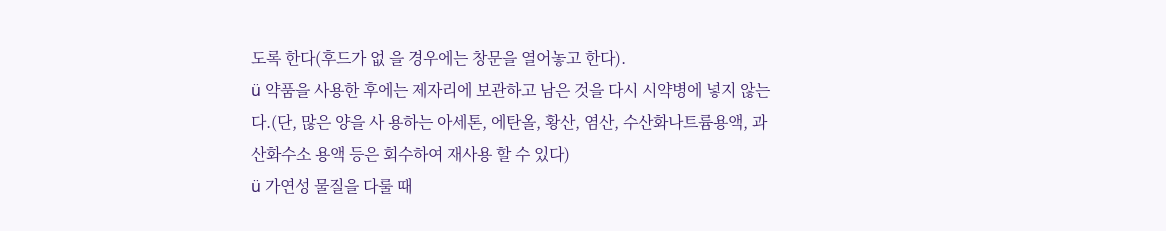도록 한다(후드가 없 을 경우에는 창문을 열어놓고 한다).
ü 약품을 사용한 후에는 제자리에 보관하고 남은 것을 다시 시약병에 넣지 않는다.(단, 많은 양을 사 용하는 아세톤, 에탄올, 황산, 염산, 수산화나트륨용액, 과산화수소 용액 등은 회수하여 재사용 할 수 있다)
ü 가연성 물질을 다룰 때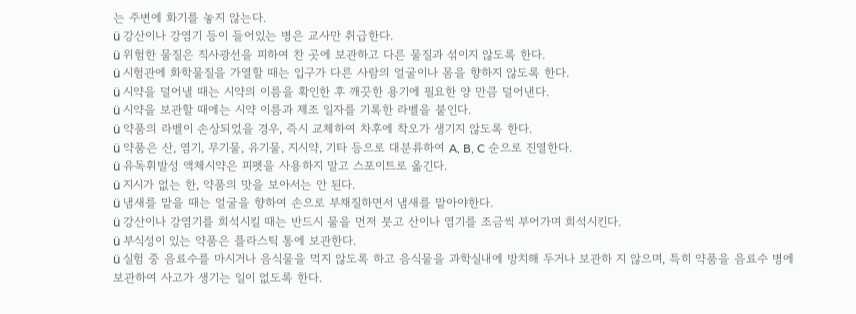는 주변에 화기를 놓지 않는다.
ü 강산이나 강염기 등이 들어있는 병은 교사만 취급한다.
ü 위험한 물질은 직사광선을 피하여 찬 곳에 보관하고 다른 물질과 섞이지 않도록 한다.
ü 시험관에 화학물질을 가열할 때는 입구가 다른 사람의 얼굴이나 몸을 향하지 않도록 한다.
ü 시약을 덜어낼 때는 시약의 이름을 확인한 후 깨끗한 용기에 필요한 양 만큼 덜어낸다.
ü 시약을 보관할 때에는 시약 이름과 제조 일자를 기록한 라벨을 붙인다.
ü 약품의 라벨이 손상되었을 경우, 즉시 교체하여 차후에 착오가 생기지 않도록 한다.
ü 약품은 산, 염기, 무기물, 유기물, 지시약, 기타 등으로 대분류하여 A, B, C 순으로 진열한다.
ü 유독휘발성 액체시약은 피펫을 사용하지 말고 스포이트로 옮긴다.
ü 지시가 없는 한, 약품의 맛을 보아서는 안 된다.
ü 냄새를 맡을 때는 얼굴을 향하여 손으로 부채질하면서 냄새를 맡아야한다.
ü 강산이나 강염기를 희석시킬 때는 반드시 물을 먼저 붓고 산이나 염기를 조금씩 부어가며 희석시킨다.
ü 부식성이 있는 약품은 플라스틱 통에 보관한다.
ü 실험 중 음료수를 마시거나 음식물을 먹지 않도록 하고 음식물을 과학실내에 방치해 두거나 보관하 지 않으며, 특히 약품을 음료수 병에 보관하여 사고가 생기는 일이 없도록 한다.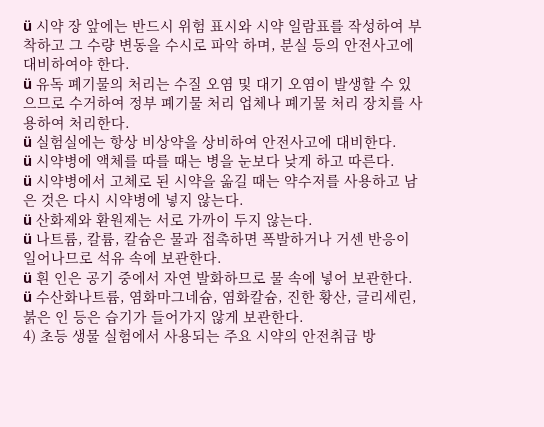ü 시약 장 앞에는 반드시 위험 표시와 시약 일람표를 작성하여 부착하고 그 수량 변동을 수시로 파악 하며, 분실 등의 안전사고에 대비하여야 한다.
ü 유독 폐기물의 처리는 수질 오염 및 대기 오염이 발생할 수 있으므로 수거하여 정부 폐기물 처리 업체나 폐기물 처리 장치를 사용하여 처리한다.
ü 실험실에는 항상 비상약을 상비하여 안전사고에 대비한다.
ü 시약병에 액체를 따를 때는 병을 눈보다 낮게 하고 따른다.
ü 시약병에서 고체로 된 시약을 옮길 때는 약수저를 사용하고 남은 것은 다시 시약병에 넣지 않는다.
ü 산화제와 환원제는 서로 가까이 두지 않는다.
ü 나트륨, 칼륨, 칼슘은 물과 접촉하면 폭발하거나 거센 반응이 일어나므로 석유 속에 보관한다.
ü 흰 인은 공기 중에서 자연 발화하므로 물 속에 넣어 보관한다.
ü 수산화나트륨, 염화마그네슘, 염화칼슘, 진한 황산, 글리세린, 붉은 인 등은 습기가 들어가지 않게 보관한다.
4) 초등 생물 실험에서 사용되는 주요 시약의 안전취급 방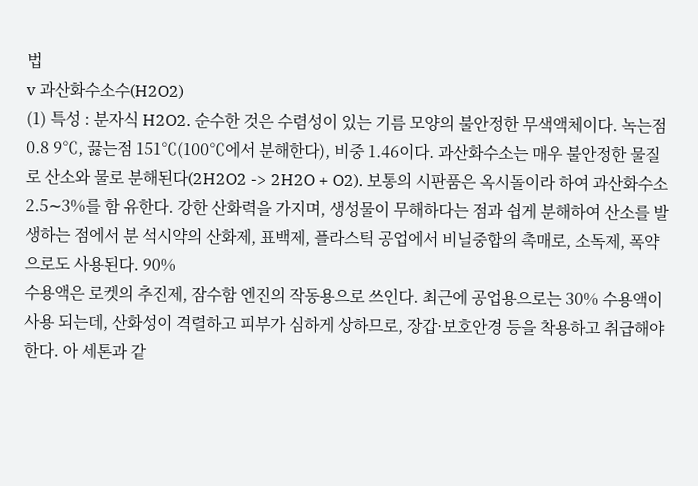법
v 과산화수소수(H2O2)
(1) 특성 : 분자식 H2O2. 순수한 것은 수렴성이 있는 기름 모양의 불안정한 무색액체이다. 녹는점 0.8 9℃, 끓는점 151℃(100℃에서 분해한다), 비중 1.46이다. 과산화수소는 매우 불안정한 물질로 산소와 물로 분해된다(2H2O2 -> 2H2O + O2). 보통의 시판품은 옥시돌이라 하여 과산화수소 2.5∼3%를 함 유한다. 강한 산화력을 가지며, 생성물이 무해하다는 점과 쉽게 분해하여 산소를 발생하는 점에서 분 석시약의 산화제, 표백제, 플라스틱 공업에서 비닐중합의 촉매로, 소독제, 폭약으로도 사용된다. 90%
수용액은 로켓의 추진제, 잠수함 엔진의 작동용으로 쓰인다. 최근에 공업용으로는 30% 수용액이 사용 되는데, 산화성이 격렬하고 피부가 심하게 상하므로, 장갑·보호안경 등을 착용하고 취급해야 한다. 아 세톤과 같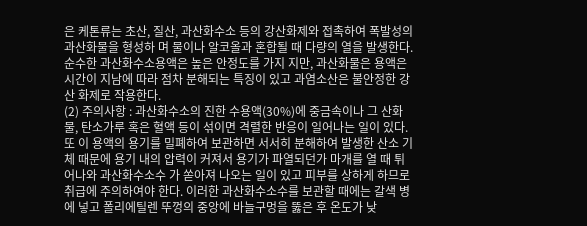은 케톤류는 초산, 질산, 과산화수소 등의 강산화제와 접촉하여 폭발성의 과산화물을 형성하 며 물이나 알코올과 혼합될 때 다량의 열을 발생한다. 순수한 과산화수소용액은 높은 안정도를 가지 지만, 과산화물은 용액은 시간이 지남에 따라 점차 분해되는 특징이 있고 과염소산은 불안정한 강산 화제로 작용한다.
(2) 주의사항 : 과산화수소의 진한 수용액(30%)에 중금속이나 그 산화물, 탄소가루 혹은 혈액 등이 섞이면 격렬한 반응이 일어나는 일이 있다. 또 이 용액의 용기를 밀폐하여 보관하면 서서히 분해하여 발생한 산소 기체 때문에 용기 내의 압력이 커져서 용기가 파열되던가 마개를 열 때 튀어나와 과산화수소수 가 쏟아져 나오는 일이 있고 피부를 상하게 하므로 취급에 주의하여야 한다. 이러한 과산화수소수를 보관할 때에는 갈색 병에 넣고 폴리에틸렌 뚜껑의 중앙에 바늘구멍을 뚫은 후 온도가 낮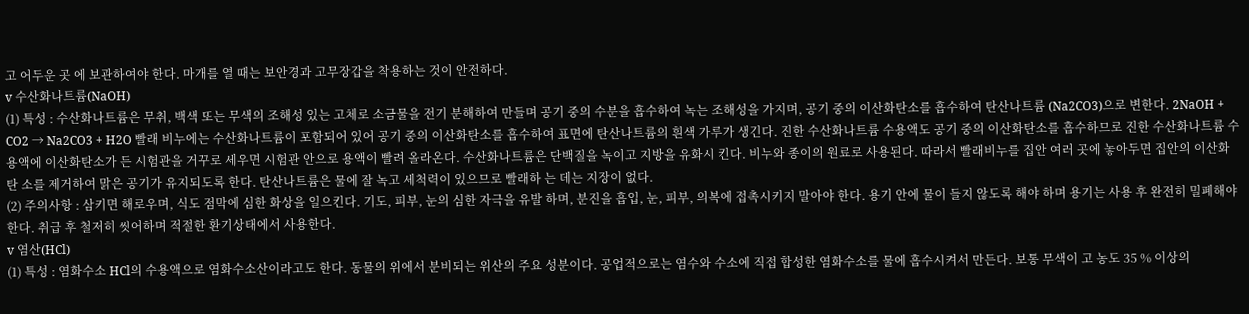고 어두운 곳 에 보관하여야 한다. 마개를 열 때는 보안경과 고무장갑을 착용하는 것이 안전하다.
v 수산화나트륨(NaOH)
(1) 특성 : 수산화나트륨은 무취, 백색 또는 무색의 조해성 있는 고체로 소금물을 전기 분해하여 만들며 공기 중의 수분을 흡수하여 녹는 조해성을 가지며, 공기 중의 이산화탄소를 흡수하여 탄산나트륨 (Na2CO3)으로 변한다. 2NaOH + CO2 → Na2CO3 + H2O 빨래 비누에는 수산화나트륨이 포함되어 있어 공기 중의 이산화탄소를 흡수하여 표면에 탄산나트륨의 흰색 가루가 생긴다. 진한 수산화나트륨 수용액도 공기 중의 이산화탄소를 흡수하므로 진한 수산화나트륨 수용액에 이산화탄소가 든 시험관을 거꾸로 세우면 시험관 안으로 용액이 빨려 올라온다. 수산화나트륨은 단백질을 녹이고 지방을 유화시 킨다. 비누와 종이의 원료로 사용된다. 따라서 빨래비누를 집안 여러 곳에 놓아두면 집안의 이산화탄 소를 제거하여 맑은 공기가 유지되도록 한다. 탄산나트륨은 물에 잘 녹고 세척력이 있으므로 빨래하 는 데는 지장이 없다.
(2) 주의사항 : 삼키면 해로우며, 식도 점막에 심한 화상을 일으킨다. 기도, 피부, 눈의 심한 자극을 유발 하며, 분진을 흡입, 눈, 피부, 의복에 접촉시키지 말아야 한다. 용기 안에 물이 들지 않도록 해야 하며 용기는 사용 후 완전히 밀폐해야 한다. 취급 후 철저히 씻어하며 적절한 환기상태에서 사용한다.
v 염산(HCl)
(1) 특성 : 염화수소 HCl의 수용액으로 염화수소산이라고도 한다. 동물의 위에서 분비되는 위산의 주요 성분이다. 공업적으로는 염수와 수소에 직접 합성한 염화수소를 물에 흡수시켜서 만든다. 보통 무색이 고 농도 35 % 이상의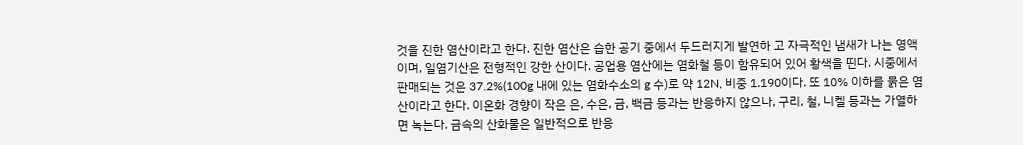것을 진한 염산이라고 한다. 진한 염산은 습한 공기 중에서 두드러지게 발연하 고 자극적인 냄새가 나는 영액이며, 일염기산은 전형적인 강한 산이다. 공업용 염산에는 염화철 등이 함유되어 있어 황색을 띤다. 시중에서 판매되는 것은 37.2%(100g 내에 있는 염화수소의 g 수)로 약 12N, 비중 1.190이다. 또 10% 이하를 묽은 염산이라고 한다. 이온화 경향이 작은 은, 수은, 금, 백금 등과는 반응하지 않으나, 구리, 철, 니켈 등과는 가열하면 녹는다. 금속의 산화물은 일반적으로 반응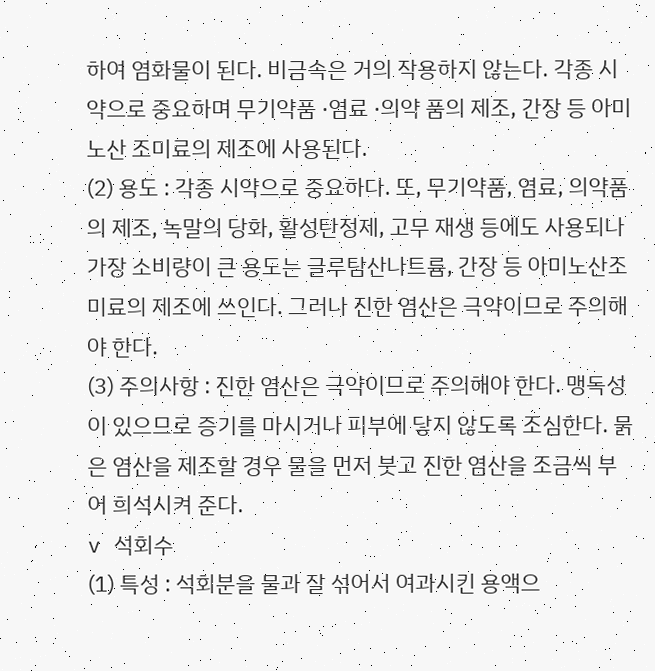하여 염화물이 된다. 비금속은 거의 작용하지 않는다. 각종 시약으로 중요하며 무기약품 ·염료 ·의약 품의 제조, 간장 등 아미노산 조미료의 제조에 사용된다.
(2) 용도 : 각종 시약으로 중요하다. 또, 무기약품, 염료, 의약품의 제조, 녹말의 당화, 활성탄정제, 고무 재생 등에도 사용되나 가장 소비량이 큰 용도는 글루탐산나트륨, 간장 등 아미노산조미료의 제조에 쓰인다. 그러나 진한 염산은 극약이므로 주의해야 한다.
(3) 주의사항 : 진한 염산은 극약이므로 주의해야 한다. 맹독성이 있으므로 증기를 마시거나 피부에 닿지 않도록 조심한다. 묽은 염산을 제조할 경우 물을 먼저 붓고 진한 염산을 조금씩 부어 희석시켜 준다.
v 석회수
(1) 특성 : 석회분을 물과 잘 섞어서 여과시킨 용액으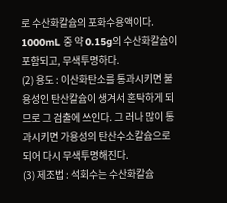로 수산화칼슘의 포화수용액이다. 1000mL 중 약 0.15g의 수산화칼슘이 포함되고, 무색투명하다.
(2) 용도 : 이산화탄소를 통과시키면 불용성인 탄산칼슘이 생겨서 혼탁하게 되므로 그 검출에 쓰인다. 그 러나 많이 통과시키면 가용성의 탄산수소칼슘으로 되어 다시 무색투명해진다.
(3) 제조법 : 석회수는 수산화칼슘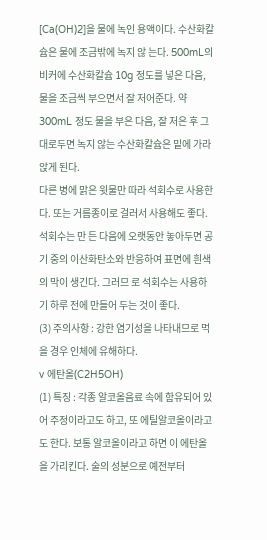[Ca(OH)2]을 물에 녹인 용액이다. 수산화칼슘은 물에 조금밖에 녹지 않 는다. 500mL의 비커에 수산화칼슘 10g 정도를 넣은 다음, 물을 조금씩 부으면서 잘 저어준다. 약 300mL 정도 물을 부은 다음, 잘 저은 후 그대로두면 녹지 않는 수산화칼슘은 밑에 가라앉게 된다.
다른 병에 맑은 윗물만 따라 석회수로 사용한다. 또는 거름종이로 걸러서 사용해도 좋다. 석회수는 만 든 다음에 오랫동안 놓아두면 공기 중의 이산화탄소와 반응하여 표면에 흰색의 막이 생긴다. 그러므 로 석회수는 사용하기 하루 전에 만들어 두는 것이 좋다.
(3) 주의사항 : 강한 염기성을 나타내므로 먹을 경우 인체에 유해하다.
v 에탄올(C2H5OH)
(1) 특징 : 각종 알코올음료 속에 함유되어 있어 주정이라고도 하고, 또 에틸알코올이라고도 한다. 보통 알코올이라고 하면 이 에탄올을 가리킨다. 술의 성분으로 예전부터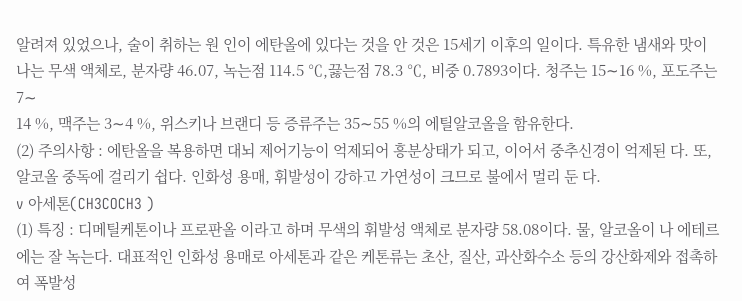알려져 있었으나, 술이 취하는 원 인이 에탄올에 있다는 것을 안 것은 15세기 이후의 일이다. 특유한 냄새와 맛이 나는 무색 액체로, 분자량 46.07, 녹는점 114.5 ℃,끓는점 78.3 ℃, 비중 0.7893이다. 청주는 15∼16 %, 포도주는 7∼
14 %, 맥주는 3∼4 %, 위스키나 브랜디 등 증류주는 35∼55 %의 에틸알코올을 함유한다.
(2) 주의사항 : 에탄올을 복용하면 대뇌 제어기능이 억제되어 흥분상태가 되고, 이어서 중추신경이 억제된 다. 또, 알코올 중독에 걸리기 쉽다. 인화성 용매, 휘발성이 강하고 가연성이 크므로 불에서 멀리 둔 다.
v 아세톤(CH3COCH3 )
(1) 특징 : 디메틸케톤이나 프로판올 이라고 하며 무색의 휘발성 액체로 분자량 58.08이다. 물, 알코올이 나 에테르에는 잘 녹는다. 대표적인 인화성 용매로 아세톤과 같은 케톤류는 초산, 질산, 과산화수소 등의 강산화제와 접촉하여 폭발성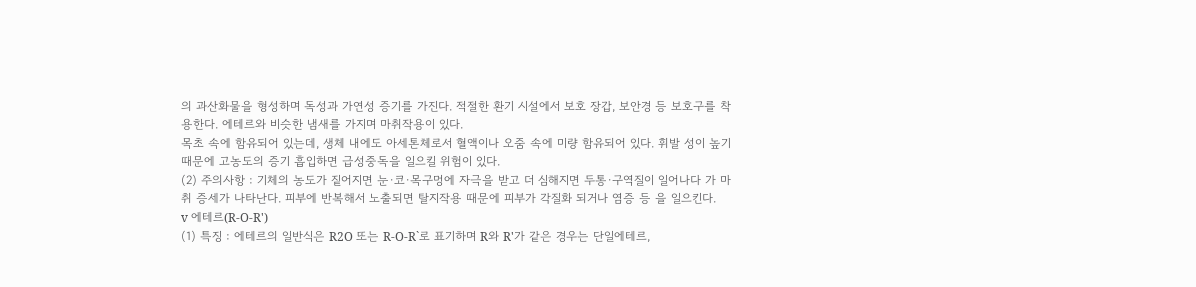의 과산화물을 형성하며 독성과 가연성 증기를 가진다. 적절한 환기 시설에서 보호 장갑, 보안경 등 보호구를 착용한다. 에테르와 비슷한 냄새를 가지며 마취작용이 있다.
목초 속에 함유되어 있는데, 생체 내에도 아세톤체로서 혈액이나 오줌 속에 미량 함유되어 있다. 휘발 성이 높기 때문에 고농도의 증기 흡입하면 급성중독을 일으킬 위험이 있다.
(2) 주의사항 : 기체의 농도가 짙어지면 눈·코·목구멍에 자극을 받고 더 심해지면 두통·구역질이 일어나다 가 마취 증세가 나타난다. 피부에 반복해서 노출되면 탈지작용 때문에 피부가 각질화 되거나 염증 등 을 일으킨다.
v 에테르(R-O-R')
(1) 특징 : 에테르의 일반식은 R2O 또는 R-O-R`로 표기하며 R와 R'가 같은 경우는 단일에테르,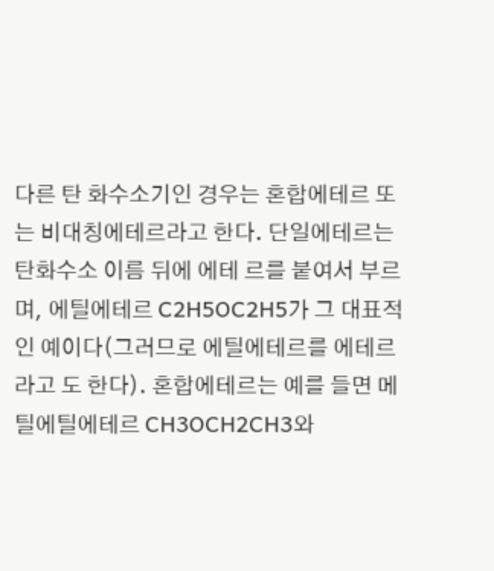다른 탄 화수소기인 경우는 혼합에테르 또는 비대칭에테르라고 한다. 단일에테르는 탄화수소 이름 뒤에 에테 르를 붙여서 부르며, 에틸에테르 C2H5OC2H5가 그 대표적인 예이다(그러므로 에틸에테르를 에테르라고 도 한다). 혼합에테르는 예를 들면 메틸에틸에테르 CH3OCH2CH3와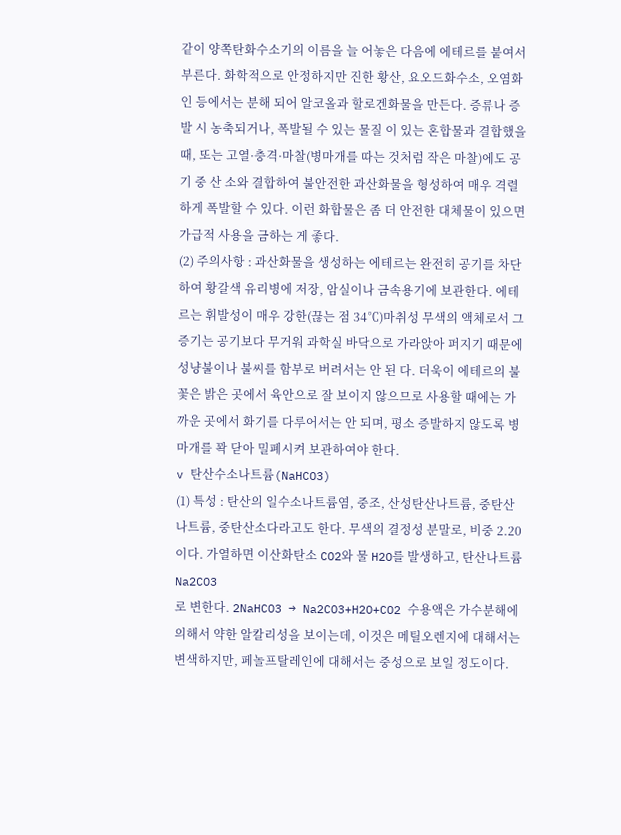같이 양쪽탄화수소기의 이름을 늘 어놓은 다음에 에테르를 붙여서 부른다. 화학적으로 안정하지만 진한 황산, 요오드화수소, 오염화인 등에서는 분해 되어 알코올과 할로겐화물을 만든다. 증류나 증발 시 농축되거나, 폭발될 수 있는 물질 이 있는 혼합물과 결합했을 때, 또는 고열·충격·마찰(병마개를 따는 것처럼 작은 마찰)에도 공기 중 산 소와 결합하여 불안전한 과산화물을 형성하여 매우 격렬하게 폭발할 수 있다. 이런 화합물은 좀 더 안전한 대체물이 있으면 가급적 사용을 금하는 게 좋다.
(2) 주의사항 : 과산화물을 생성하는 에테르는 완전히 공기를 차단하여 황갈색 유리병에 저장, 암실이나 금속용기에 보관한다. 에테르는 휘발성이 매우 강한(끊는 점 34℃)마취성 무색의 액체로서 그 증기는 공기보다 무거워 과학실 바닥으로 가라앉아 퍼지기 때문에 성냥불이나 불씨를 함부로 버려서는 안 된 다. 더욱이 에테르의 불꽃은 밝은 곳에서 육안으로 잘 보이지 않으므로 사용할 때에는 가까운 곳에서 화기를 다루어서는 안 되며, 평소 증발하지 않도록 병마개를 꽉 닫아 밀폐시켜 보관하여야 한다.
v 탄산수소나트륨(NaHCO3)
(1) 특성 : 탄산의 일수소나트륨염, 중조, 산성탄산나트륨, 중탄산나트륨, 중탄산소다라고도 한다. 무색의 결정성 분말로, 비중 2.20이다. 가열하면 이산화탄소 CO2와 물 H2O를 발생하고, 탄산나트륨 Na2CO3
로 변한다. 2NaHCO3 → Na2CO3+H2O+CO2 수용액은 가수분해에 의해서 약한 알칼리성을 보이는데, 이것은 메틸오렌지에 대해서는 변색하지만, 페놀프탈레인에 대해서는 중성으로 보일 정도이다.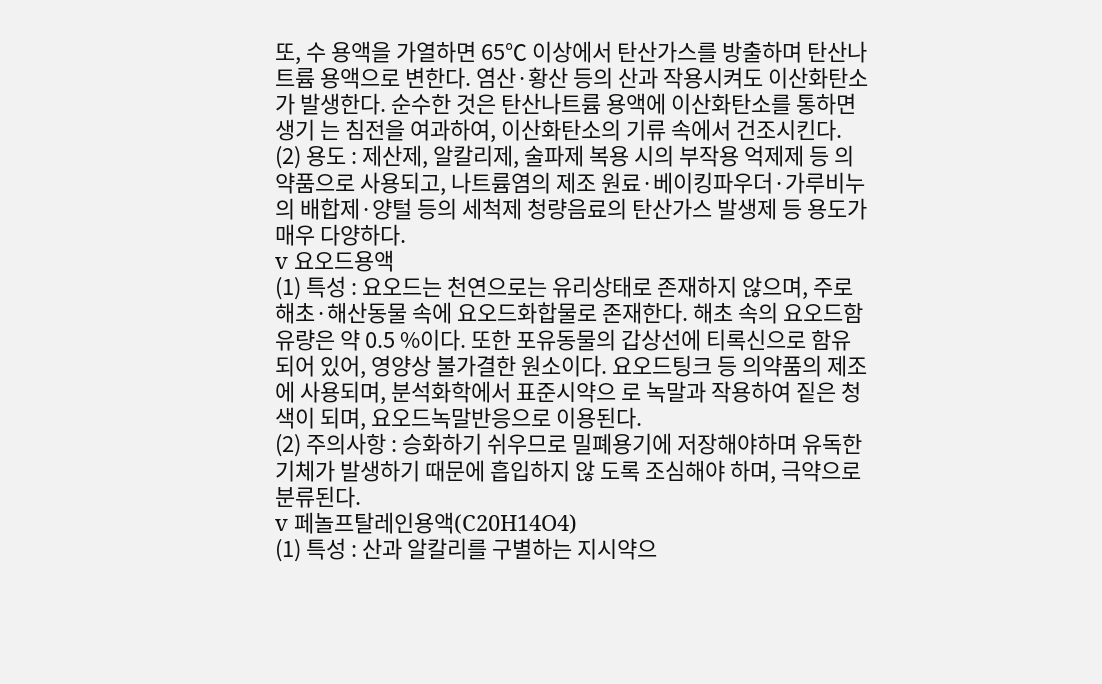또, 수 용액을 가열하면 65℃ 이상에서 탄산가스를 방출하며 탄산나트륨 용액으로 변한다. 염산·황산 등의 산과 작용시켜도 이산화탄소가 발생한다. 순수한 것은 탄산나트륨 용액에 이산화탄소를 통하면 생기 는 침전을 여과하여, 이산화탄소의 기류 속에서 건조시킨다.
(2) 용도 : 제산제, 알칼리제, 술파제 복용 시의 부작용 억제제 등 의약품으로 사용되고, 나트륨염의 제조 원료·베이킹파우더·가루비누의 배합제·양털 등의 세척제 청량음료의 탄산가스 발생제 등 용도가 매우 다양하다.
v 요오드용액
(1) 특성 : 요오드는 천연으로는 유리상태로 존재하지 않으며, 주로 해초·해산동물 속에 요오드화합물로 존재한다. 해초 속의 요오드함유량은 약 0.5 %이다. 또한 포유동물의 갑상선에 티록신으로 함유되어 있어, 영양상 불가결한 원소이다. 요오드팅크 등 의약품의 제조에 사용되며, 분석화학에서 표준시약으 로 녹말과 작용하여 짙은 청색이 되며, 요오드녹말반응으로 이용된다.
(2) 주의사항 : 승화하기 쉬우므로 밀폐용기에 저장해야하며 유독한 기체가 발생하기 때문에 흡입하지 않 도록 조심해야 하며, 극약으로 분류된다.
v 페놀프탈레인용액(C20H14O4)
(1) 특성 : 산과 알칼리를 구별하는 지시약으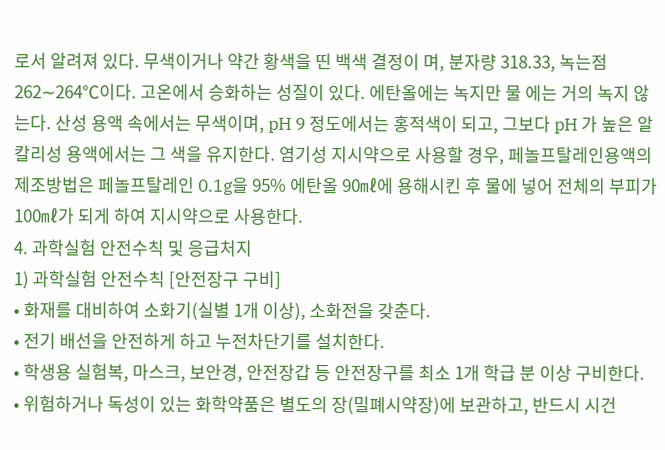로서 알려져 있다. 무색이거나 약간 황색을 띤 백색 결정이 며, 분자량 318.33, 녹는점 262∼264℃이다. 고온에서 승화하는 성질이 있다. 에탄올에는 녹지만 물 에는 거의 녹지 않는다. 산성 용액 속에서는 무색이며, pH 9 정도에서는 홍적색이 되고, 그보다 pH 가 높은 알칼리성 용액에서는 그 색을 유지한다. 염기성 지시약으로 사용할 경우, 페놀프탈레인용액의 제조방법은 페놀프탈레인 0.1g을 95% 에탄올 90㎖에 용해시킨 후 물에 넣어 전체의 부피가 100㎖가 되게 하여 지시약으로 사용한다.
4. 과학실험 안전수칙 및 응급처지
1) 과학실험 안전수칙 [안전장구 구비]
• 화재를 대비하여 소화기(실별 1개 이상), 소화전을 갖춘다.
• 전기 배선을 안전하게 하고 누전차단기를 설치한다.
• 학생용 실험복, 마스크, 보안경, 안전장갑 등 안전장구를 최소 1개 학급 분 이상 구비한다.
• 위험하거나 독성이 있는 화학약품은 별도의 장(밀폐시약장)에 보관하고, 반드시 시건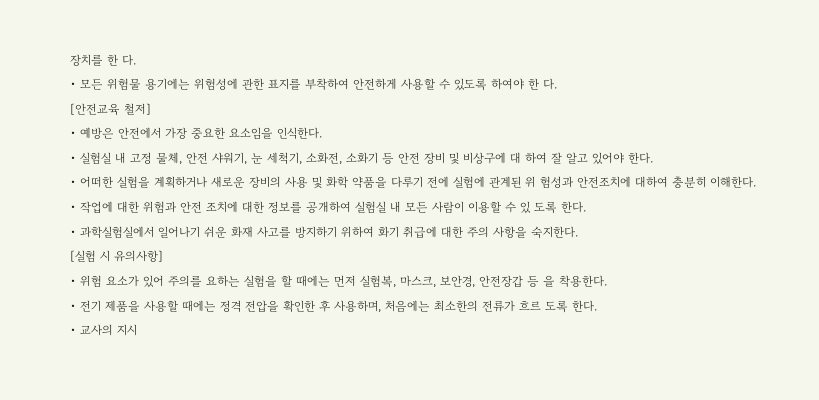장치를 한 다.
• 모든 위험물 용기에는 위험성에 관한 표지를 부착하여 안전하게 사용할 수 있도록 하여야 한 다.
[안전교육 철저]
• 예방은 안전에서 가장 중요한 요소임을 인식한다.
• 실험실 내 고정 물체, 안전 샤워기, 눈 세척기, 소화전, 소화기 등 안전 장비 및 비상구에 대 하여 잘 알고 있어야 한다.
• 어떠한 실험을 계획하거나 새로운 장비의 사용 및 화학 약품을 다루기 전에 실험에 관계된 위 험성과 안전조치에 대하여 충분히 이해한다.
• 작업에 대한 위험과 안전 조치에 대한 정보를 공개하여 실험실 내 모든 사람이 이용할 수 있 도록 한다.
• 과학실험실에서 일어나기 쉬운 화재 사고를 방지하기 위하여 화기 취급에 대한 주의 사항을 숙지한다.
[실험 시 유의사항]
• 위험 요소가 있어 주의를 요하는 실험을 할 때에는 먼저 실험복, 마스크, 보안경, 안전장갑 등 을 착용한다.
• 전기 제품을 사용할 때에는 정격 전압을 확인한 후 사용하며, 처음에는 최소한의 전류가 흐르 도록 한다.
• 교사의 지시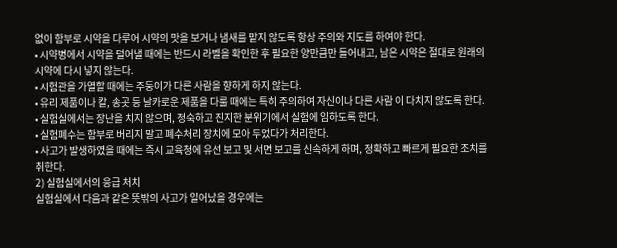없이 함부로 시약을 다루어 시약의 맛을 보거나 냄새를 맡지 않도록 항상 주의와 지도를 하여야 한다.
• 시약병에서 시약을 덜어낼 때에는 반드시 라벨을 확인한 후 필요한 양만큼만 들어내고, 남은 시약은 절대로 원래의 시약에 다시 넣지 않는다.
• 시험관을 가열할 때에는 주둥이가 다른 사람을 향하게 하지 않는다.
• 유리 제품이나 칼, 송곳 등 날카로운 제품을 다룰 때에는 특히 주의하여 자신이나 다른 사람 이 다치지 않도록 한다.
• 실험실에서는 장난을 치지 않으며, 정숙하고 진지한 분위기에서 실험에 임하도록 한다.
• 실험폐수는 함부로 버리지 말고 폐수처리 장치에 모아 두었다가 처리한다.
• 사고가 발생하였을 때에는 즉시 교육청에 유선 보고 및 서면 보고를 신속하게 하며, 정확하고 빠르게 필요한 조치를 취한다.
2) 실험실에서의 응급 처치
실험실에서 다음과 같은 뜻밖의 사고가 일어났을 경우에는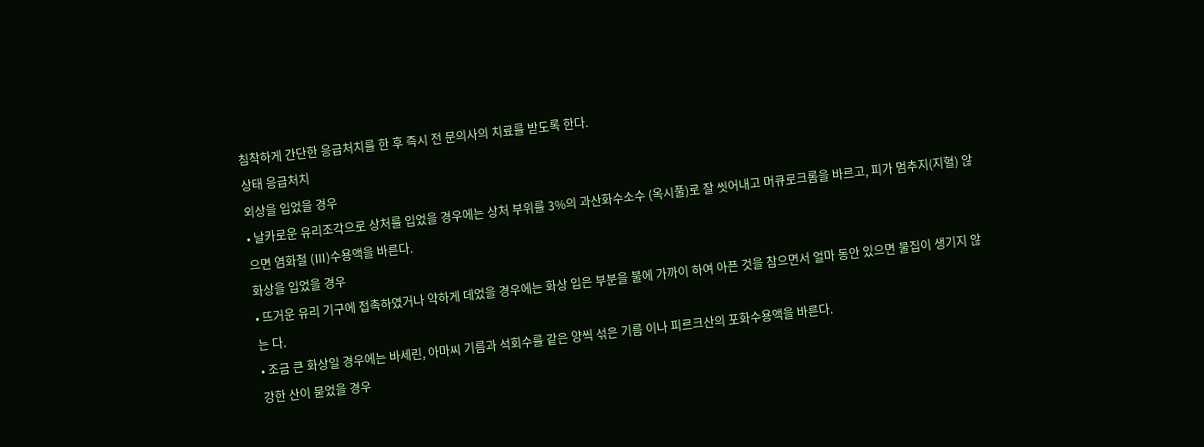침착하게 간단한 응급처치를 한 후 즉시 전 문의사의 치료를 받도록 한다.
상태 응급처치
외상을 입었을 경우
• 날카로운 유리조각으로 상처를 입었을 경우에는 상처 부위를 3%의 과산화수소수 (옥시풀)로 잘 씻어내고 머큐로크롬을 바르고, 피가 멈추지(지혈) 않으면 염화철 (Ⅲ)수용액을 바른다.
화상을 입었을 경우
• 뜨거운 유리 기구에 접촉하였거나 약하게 데었을 경우에는 화상 입은 부분을 불에 가까이 하여 아픈 것을 참으면서 얼마 동안 있으면 물집이 생기지 않는 다.
• 조금 큰 화상일 경우에는 바세린, 아마씨 기름과 석회수를 같은 양씩 섞은 기름 이나 피르크산의 포화수용액을 바른다.
강한 산이 묻었을 경우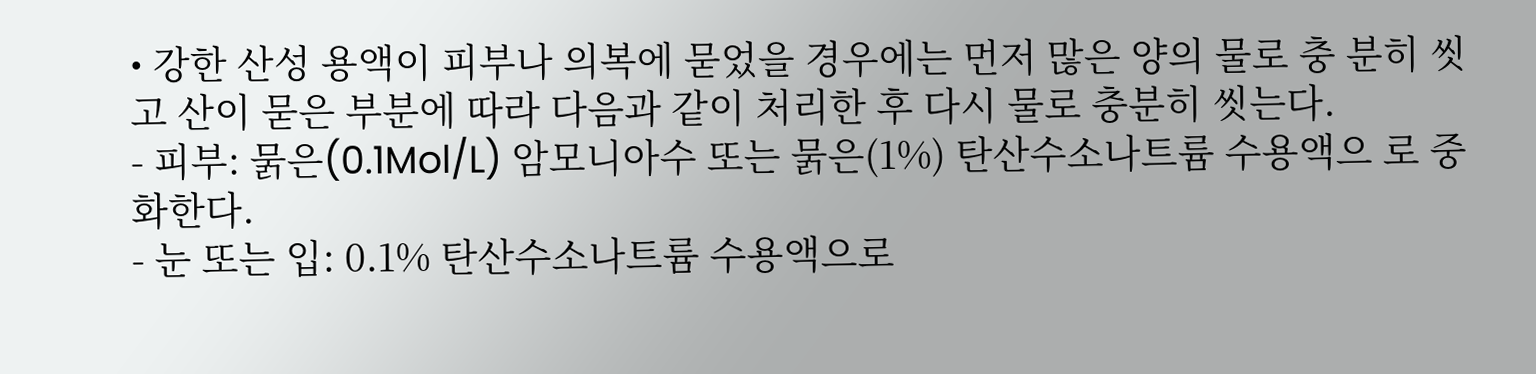• 강한 산성 용액이 피부나 의복에 묻었을 경우에는 먼저 많은 양의 물로 충 분히 씻고 산이 묻은 부분에 따라 다음과 같이 처리한 후 다시 물로 충분히 씻는다.
- 피부: 묽은(0.1Mol/L) 암모니아수 또는 묽은(1%) 탄산수소나트륨 수용액으 로 중화한다.
- 눈 또는 입: 0.1% 탄산수소나트륨 수용액으로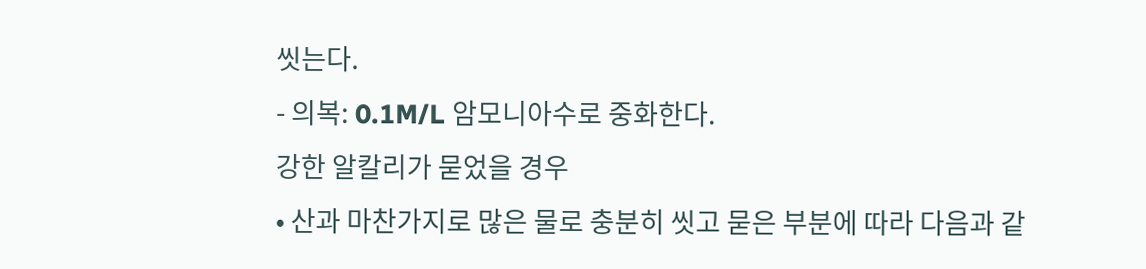씻는다.
- 의복: 0.1M/L 암모니아수로 중화한다.
강한 알칼리가 묻었을 경우
• 산과 마찬가지로 많은 물로 충분히 씻고 묻은 부분에 따라 다음과 같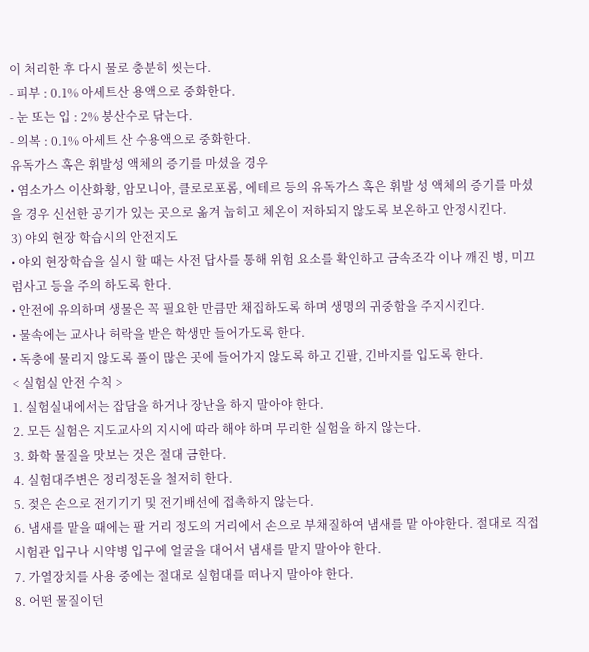이 처리한 후 다시 물로 충분히 씻는다.
- 피부 : 0.1% 아세트산 용액으로 중화한다.
- 눈 또는 입 : 2% 붕산수로 닦는다.
- 의복 : 0.1% 아세트 산 수용액으로 중화한다.
유독가스 혹은 휘발성 액체의 증기를 마셨을 경우
• 염소가스 이산화황, 암모니아, 클로로포롬, 에테르 등의 유독가스 혹은 휘발 성 액체의 증기를 마셨을 경우 신선한 공기가 있는 곳으로 옮겨 눕히고 체온이 저하되지 않도록 보온하고 안정시킨다.
3) 야외 현장 학습시의 안전지도
• 야외 현장학습을 실시 할 때는 사전 답사를 통해 위험 요소를 확인하고 금속조각 이나 깨진 병, 미끄럼사고 등을 주의 하도록 한다.
• 안전에 유의하며 생물은 꼭 필요한 만큼만 채집하도록 하며 생명의 귀중함을 주지시킨다.
• 물속에는 교사나 허락을 받은 학생만 들어가도록 한다.
• 독충에 물리지 않도록 풀이 많은 곳에 들어가지 않도록 하고 긴팔, 긴바지를 입도록 한다.
< 실험실 안전 수칙 >
1. 실험실내에서는 잡담을 하거나 장난을 하지 말아야 한다.
2. 모든 실험은 지도교사의 지시에 따라 해야 하며 무리한 실험을 하지 않는다.
3. 화학 물질을 맛보는 것은 절대 금한다.
4. 실험대주변은 정리정돈을 철저히 한다.
5. 젖은 손으로 전기기기 및 전기배선에 접촉하지 않는다.
6. 냄새를 맡을 때에는 팔 거리 정도의 거리에서 손으로 부채질하여 냄새를 맡 아야한다. 절대로 직접 시험관 입구나 시약병 입구에 얼굴을 대어서 냄새를 맡지 말아야 한다.
7. 가열장치를 사용 중에는 절대로 실험대를 떠나지 말아야 한다.
8. 어떤 물질이던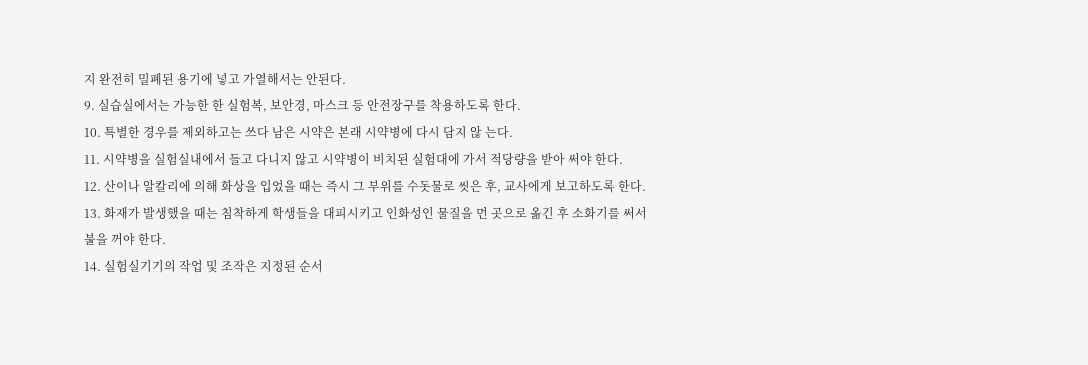지 완전히 밀폐된 용기에 넣고 가열해서는 안된다.
9. 실습실에서는 가능한 한 실험복, 보안경, 마스크 등 안전장구를 착용하도록 한다.
10. 특별한 경우를 제외하고는 쓰다 남은 시약은 본래 시약병에 다시 담지 않 는다.
11. 시약병을 실험실내에서 들고 다니지 않고 시약병이 비치된 실험대에 가서 적당량을 받아 써야 한다.
12. 산이나 알칼리에 의해 화상을 입었을 때는 즉시 그 부위를 수돗물로 씻은 후, 교사에게 보고하도록 한다.
13. 화재가 발생했을 때는 침착하게 학생들을 대피시키고 인화성인 물질을 먼 곳으로 옮긴 후 소화기를 써서 불을 꺼야 한다.
14. 실험실기기의 작업 및 조작은 지정된 순서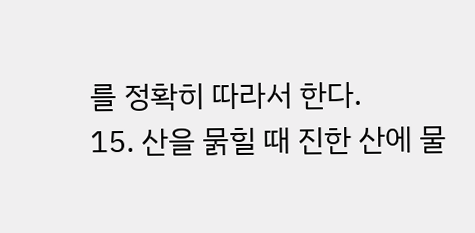를 정확히 따라서 한다.
15. 산을 묽힐 때 진한 산에 물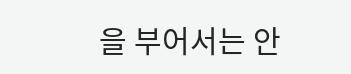을 부어서는 안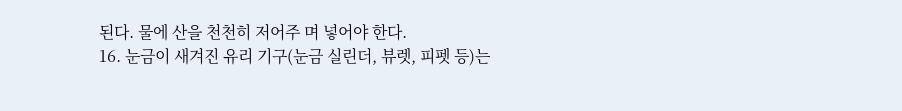된다. 물에 산을 천천히 저어주 며 넣어야 한다.
16. 눈금이 새겨진 유리 기구(눈금 실린더, 뷰렛, 피펫 등)는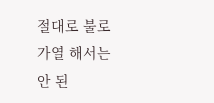절대로 불로 가열 해서는 안 된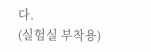다.
(실험실 부착용)